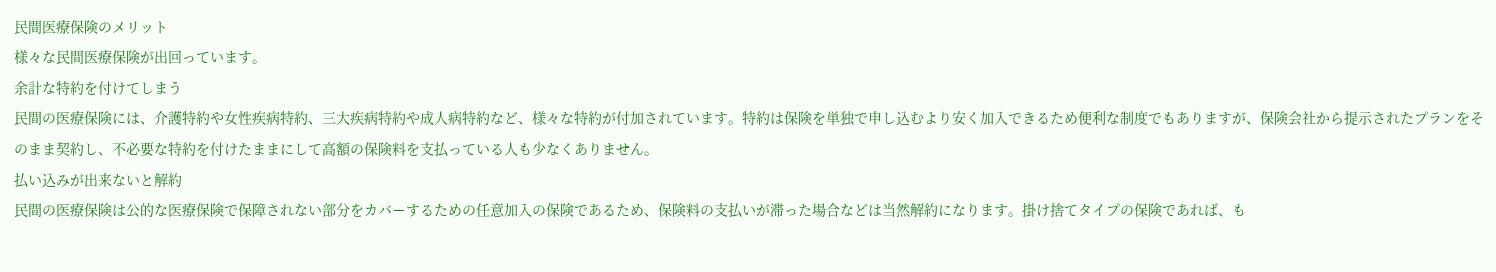民間医療保険のメリット
様々な民間医療保険が出回っています。
余計な特約を付けてしまう
民間の医療保険には、介護特約や女性疾病特約、三大疾病特約や成人病特約など、様々な特約が付加されています。特約は保険を単独で申し込むより安く加入できるため便利な制度でもありますが、保険会社から提示されたプランをそのまま契約し、不必要な特約を付けたままにして高額の保険料を支払っている人も少なくありません。
払い込みが出来ないと解約
民間の医療保険は公的な医療保険で保障されない部分をカバーするための任意加入の保険であるため、保険料の支払いが滞った場合などは当然解約になります。掛け捨てタイプの保険であれば、も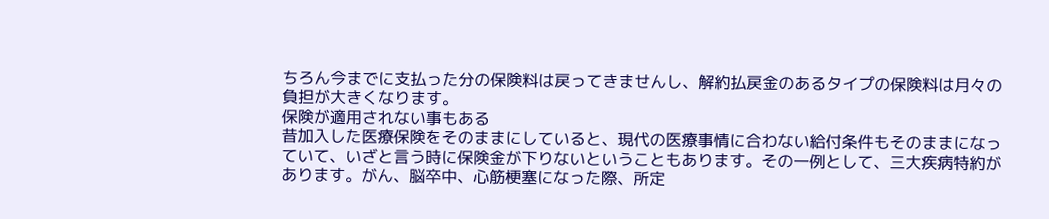ちろん今までに支払った分の保険料は戻ってきませんし、解約払戻金のあるタイプの保険料は月々の負担が大きくなります。
保険が適用されない事もある
昔加入した医療保険をそのままにしていると、現代の医療事情に合わない給付条件もそのままになっていて、いざと言う時に保険金が下りないということもあります。その一例として、三大疾病特約があります。がん、脳卒中、心筋梗塞になった際、所定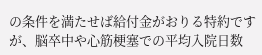の条件を満たせば給付金がおりる特約ですが、脳卒中や心筋梗塞での平均入院日数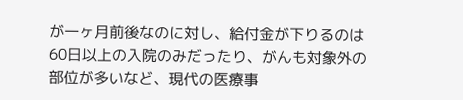が一ヶ月前後なのに対し、給付金が下りるのは60日以上の入院のみだったり、がんも対象外の部位が多いなど、現代の医療事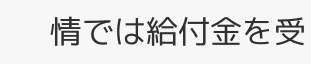情では給付金を受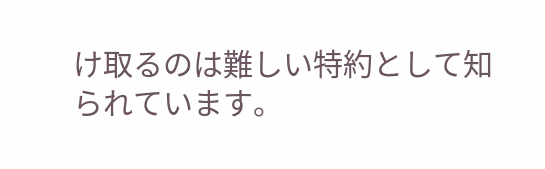け取るのは難しい特約として知られています。